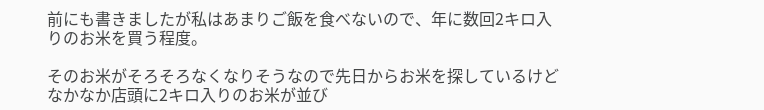前にも書きましたが私はあまりご飯を食べないので、年に数回2キロ入りのお米を買う程度。

そのお米がそろそろなくなりそうなので先日からお米を探しているけどなかなか店頭に2キロ入りのお米が並び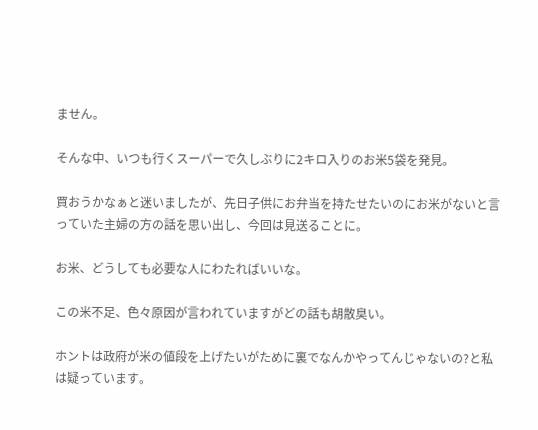ません。

そんな中、いつも行くスーパーで久しぶりに2キロ入りのお米5袋を発見。

買おうかなぁと迷いましたが、先日子供にお弁当を持たせたいのにお米がないと言っていた主婦の方の話を思い出し、今回は見送ることに。

お米、どうしても必要な人にわたればいいな。

この米不足、色々原因が言われていますがどの話も胡散臭い。

ホントは政府が米の値段を上げたいがために裏でなんかやってんじゃないの?と私は疑っています。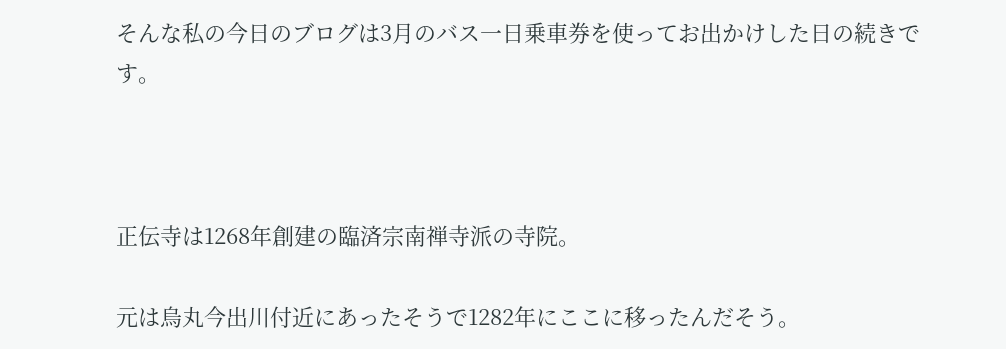そんな私の今日のブログは3月のバス一日乗車券を使ってお出かけした日の続きです。



正伝寺は1268年創建の臨済宗南禅寺派の寺院。

元は烏丸今出川付近にあったそうで1282年にここに移ったんだそう。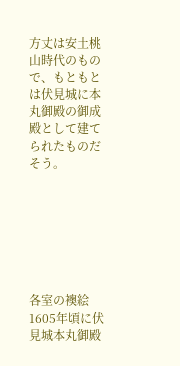方丈は安土桃山時代のもので、もともとは伏見城に本丸御殿の御成殿として建てられたものだそう。







各室の襖絵1605年頃に伏見城本丸御殿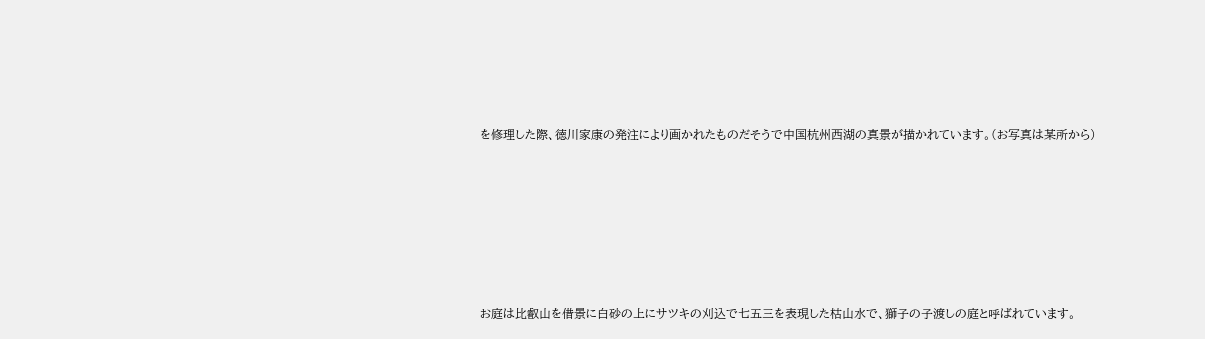を修理した際、徳川家康の発注により画かれたものだそうで中国杭州西湖の真景が描かれています。(お写真は某所から)







お庭は比叡山を借景に白砂の上にサツキの刈込で七五三を表現した枯山水で、獅子の子渡しの庭と呼ばれています。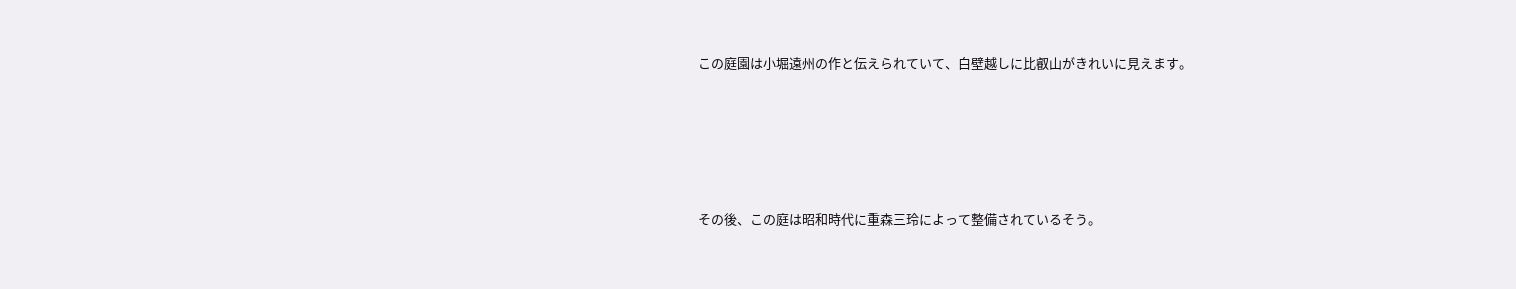この庭園は小堀遠州の作と伝えられていて、白壁越しに比叡山がきれいに見えます。







その後、この庭は昭和時代に重森三玲によって整備されているそう。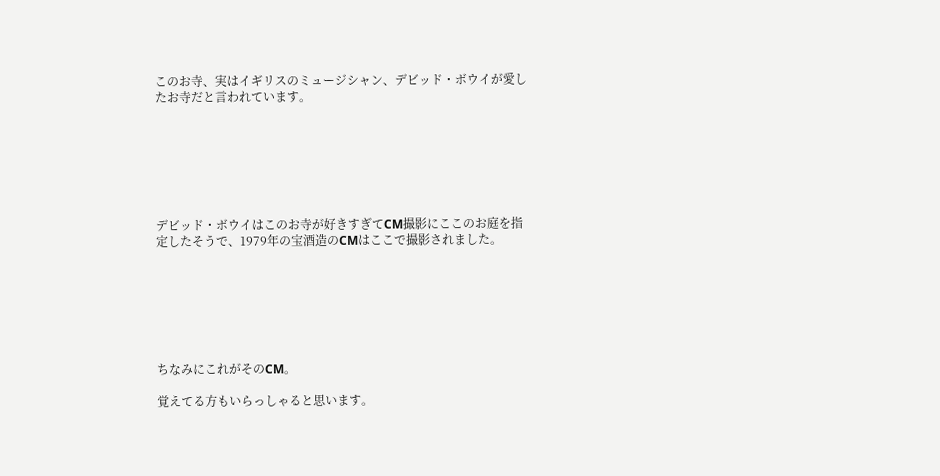このお寺、実はイギリスのミュージシャン、デビッド・ボウイが愛したお寺だと言われています。







デビッド・ボウイはこのお寺が好きすぎてCM撮影にここのお庭を指定したそうで、1979年の宝酒造のCMはここで撮影されました。







ちなみにこれがそのCM。

覚えてる方もいらっしゃると思います。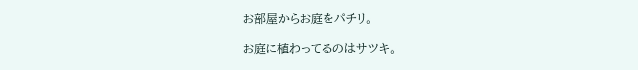お部屋からお庭をパチリ。

お庭に植わってるのはサツキ。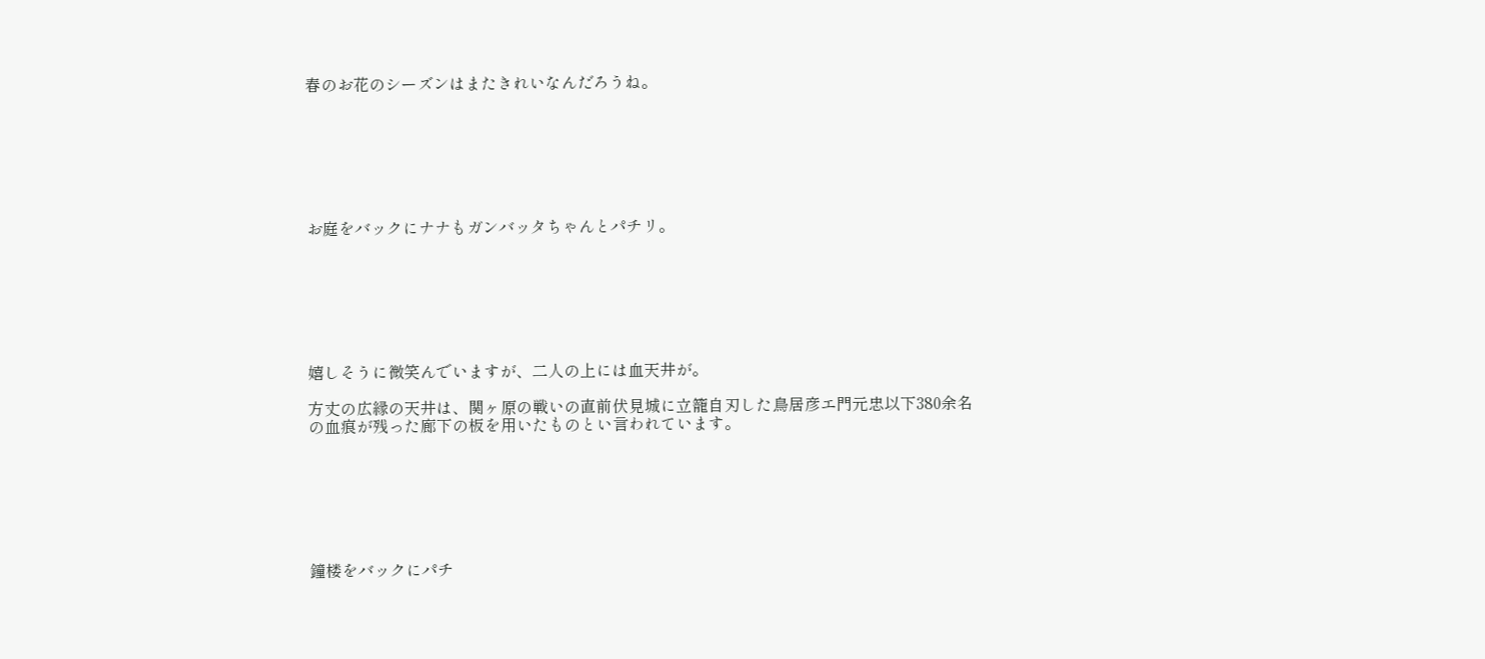春のお花のシーズンはまたきれいなんだろうね。







お庭をバックにナナもガンバッタちゃんとパチリ。







嬉しそうに微笑んでいますが、二人の上には血天井が。

方丈の広縁の天井は、関ヶ原の戦いの直前伏見城に立籠自刃した鳥居彦エ門元忠以下380余名の血痕が残った廊下の板を用いたものとい言われています。







鐘楼をバックにパチ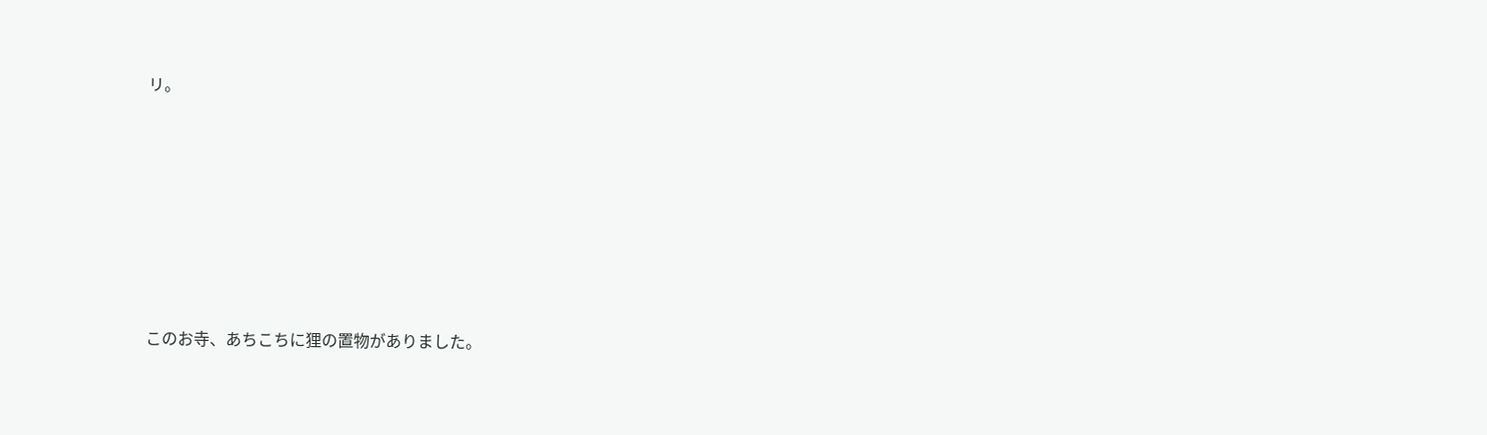リ。









このお寺、あちこちに狸の置物がありました。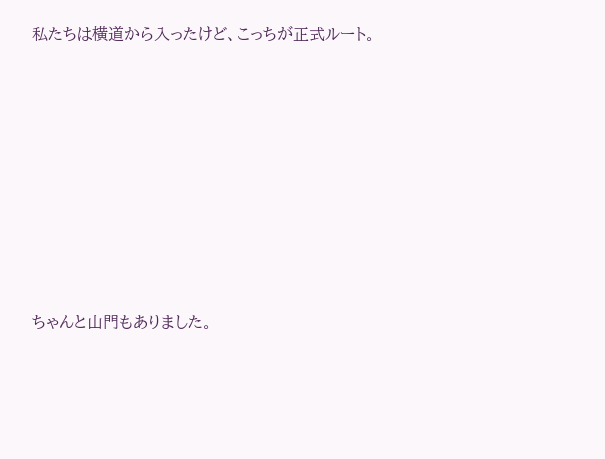私たちは横道から入ったけど、こっちが正式ルート。











ちゃんと山門もありました。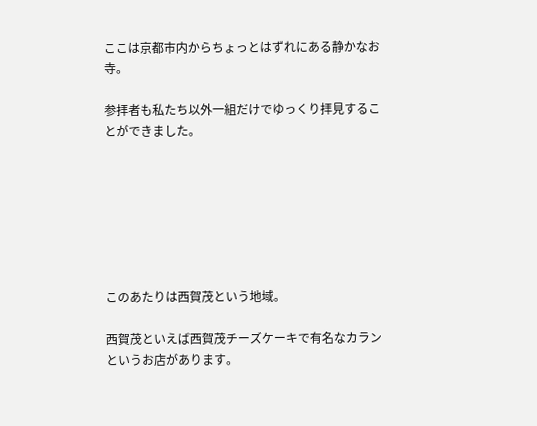ここは京都市内からちょっとはずれにある静かなお寺。

参拝者も私たち以外一組だけでゆっくり拝見することができました。







このあたりは西賀茂という地域。

西賀茂といえば西賀茂チーズケーキで有名なカランというお店があります。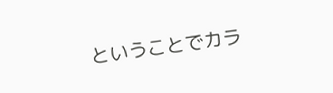ということでカラ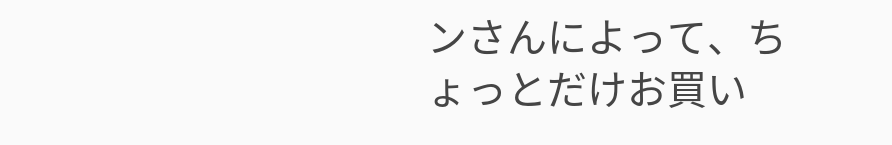ンさんによって、ちょっとだけお買い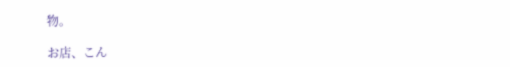物。

お店、こん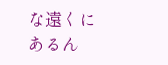な遠くにあるん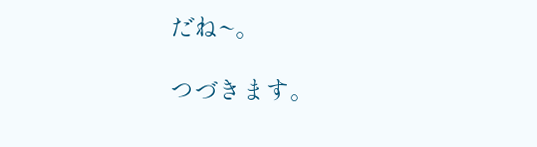だね~。

つづきます。